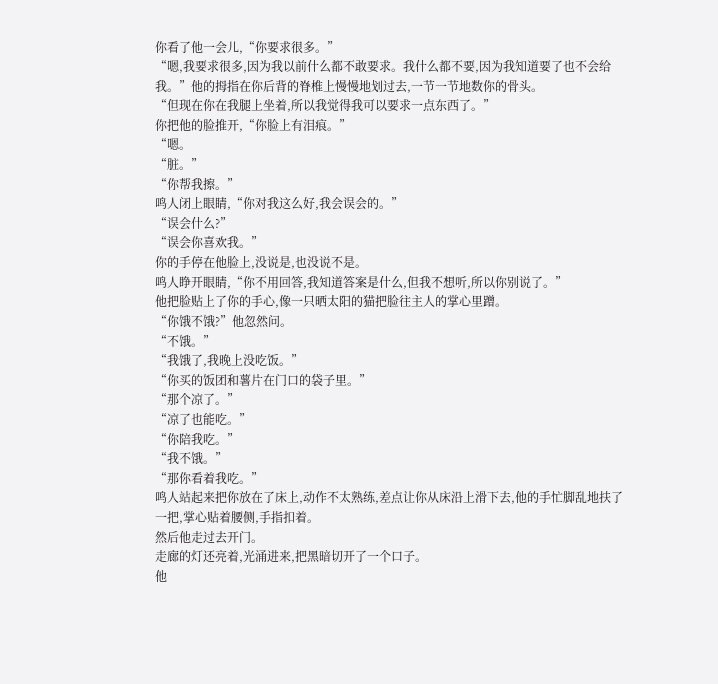你看了他一会儿,“你要求很多。”
“嗯,我要求很多,因为我以前什么都不敢要求。我什么都不要,因为我知道要了也不会给我。”他的拇指在你后背的脊椎上慢慢地划过去,一节一节地数你的骨头。
“但现在你在我腿上坐着,所以我觉得我可以要求一点东西了。”
你把他的脸推开,“你脸上有泪痕。”
“嗯。
“脏。”
“你帮我擦。”
鸣人闭上眼睛,“你对我这么好,我会误会的。”
“误会什么?”
“误会你喜欢我。”
你的手停在他脸上,没说是,也没说不是。
鸣人睁开眼睛,“你不用回答,我知道答案是什么,但我不想听,所以你别说了。”
他把脸贴上了你的手心,像一只晒太阳的猫把脸往主人的掌心里蹭。
“你饿不饿?”他忽然问。
“不饿。”
“我饿了,我晚上没吃饭。”
“你买的饭团和薯片在门口的袋子里。”
“那个凉了。”
“凉了也能吃。”
“你陪我吃。”
“我不饿。”
“那你看着我吃。”
鸣人站起来把你放在了床上,动作不太熟练,差点让你从床沿上滑下去,他的手忙脚乱地扶了一把,掌心贴着腰侧,手指扣着。
然后他走过去开门。
走廊的灯还亮着,光涌进来,把黑暗切开了一个口子。
他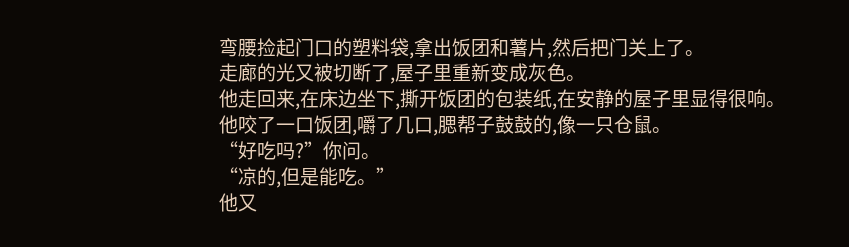弯腰捡起门口的塑料袋,拿出饭团和薯片,然后把门关上了。
走廊的光又被切断了,屋子里重新变成灰色。
他走回来,在床边坐下,撕开饭团的包装纸,在安静的屋子里显得很响。
他咬了一口饭团,嚼了几口,腮帮子鼓鼓的,像一只仓鼠。
“好吃吗?”你问。
“凉的,但是能吃。”
他又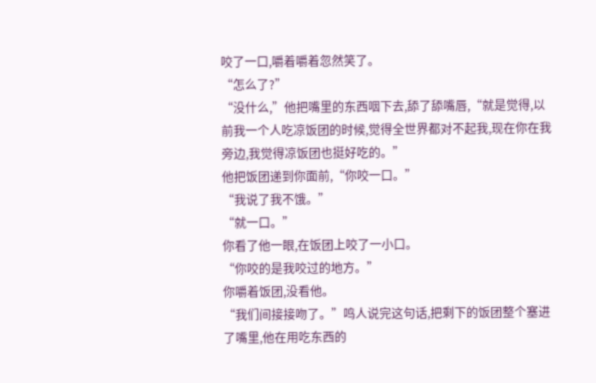咬了一口,嚼着嚼着忽然笑了。
“怎么了?”
“没什么,”他把嘴里的东西咽下去,舔了舔嘴唇,“就是觉得,以前我一个人吃凉饭团的时候,觉得全世界都对不起我,现在你在我旁边,我觉得凉饭团也挺好吃的。”
他把饭团递到你面前,“你咬一口。”
“我说了我不饿。”
“就一口。”
你看了他一眼,在饭团上咬了一小口。
“你咬的是我咬过的地方。”
你嚼着饭团,没看他。
“我们间接接吻了。”鸣人说完这句话,把剩下的饭团整个塞进了嘴里,他在用吃东西的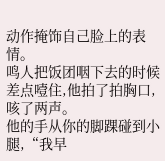动作掩饰自己脸上的表情。
鸣人把饭团咽下去的时候差点噎住,他拍了拍胸口,咳了两声。
他的手从你的脚踝碰到小腿,“我早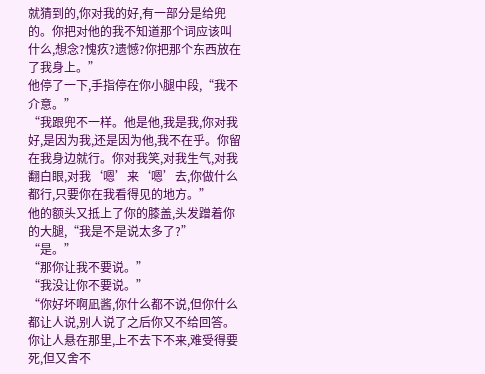就猜到的,你对我的好,有一部分是给兜的。你把对他的我不知道那个词应该叫什么,想念?愧疚?遗憾?你把那个东西放在了我身上。”
他停了一下,手指停在你小腿中段,“我不介意。”
“我跟兜不一样。他是他,我是我,你对我好,是因为我,还是因为他,我不在乎。你留在我身边就行。你对我笑,对我生气,对我翻白眼,对我‘嗯’来‘嗯’去,你做什么都行,只要你在我看得见的地方。”
他的额头又抵上了你的膝盖,头发蹭着你的大腿,“我是不是说太多了?”
“是。”
“那你让我不要说。”
“我没让你不要说。”
“你好坏啊凪酱,你什么都不说,但你什么都让人说,别人说了之后你又不给回答。你让人悬在那里,上不去下不来,难受得要死,但又舍不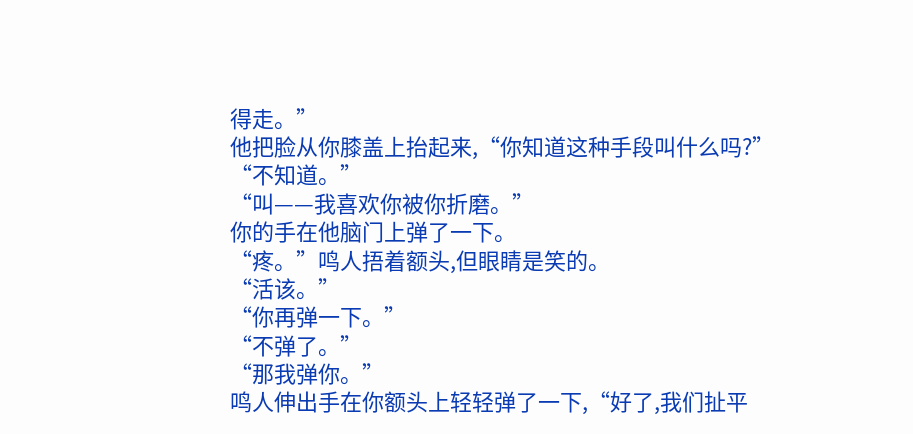得走。”
他把脸从你膝盖上抬起来,“你知道这种手段叫什么吗?”
“不知道。”
“叫——我喜欢你被你折磨。”
你的手在他脑门上弹了一下。
“疼。”鸣人捂着额头,但眼睛是笑的。
“活该。”
“你再弹一下。”
“不弹了。”
“那我弹你。”
鸣人伸出手在你额头上轻轻弹了一下,“好了,我们扯平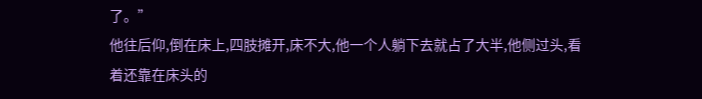了。”
他往后仰,倒在床上,四肢摊开,床不大,他一个人躺下去就占了大半,他侧过头,看着还靠在床头的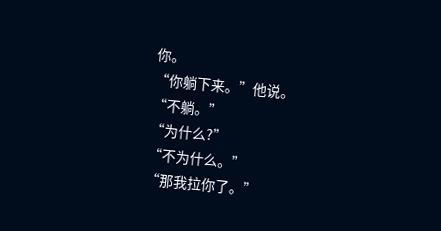你。
“你躺下来。”他说。
“不躺。”
“为什么?”
“不为什么。”
“那我拉你了。”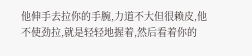他伸手去拉你的手腕,力道不大但很赖皮,他不使劲拉,就是轻轻地握着,然后看着你的